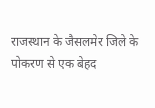राजस्थान के जैसलमेर जिले के पोकरण से एक बेहद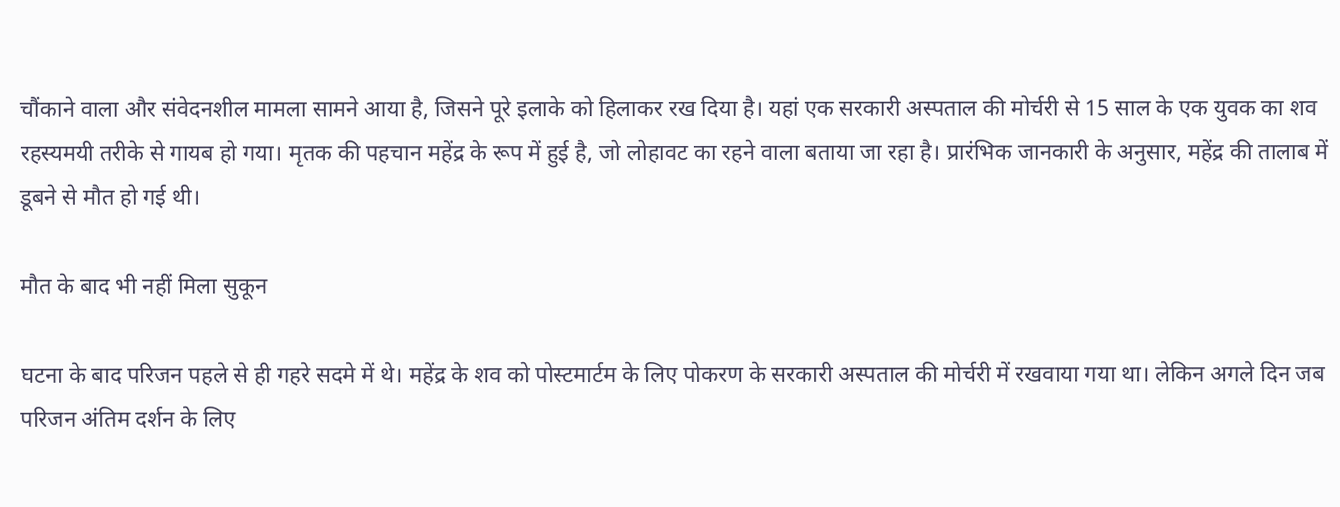चौंकाने वाला और संवेदनशील मामला सामने आया है, जिसने पूरे इलाके को हिलाकर रख दिया है। यहां एक सरकारी अस्पताल की मोर्चरी से 15 साल के एक युवक का शव रहस्यमयी तरीके से गायब हो गया। मृतक की पहचान महेंद्र के रूप में हुई है, जो लोहावट का रहने वाला बताया जा रहा है। प्रारंभिक जानकारी के अनुसार, महेंद्र की तालाब में डूबने से मौत हो गई थी।

मौत के बाद भी नहीं मिला सुकून

घटना के बाद परिजन पहले से ही गहरे सदमे में थे। महेंद्र के शव को पोस्टमार्टम के लिए पोकरण के सरकारी अस्पताल की मोर्चरी में रखवाया गया था। लेकिन अगले दिन जब परिजन अंतिम दर्शन के लिए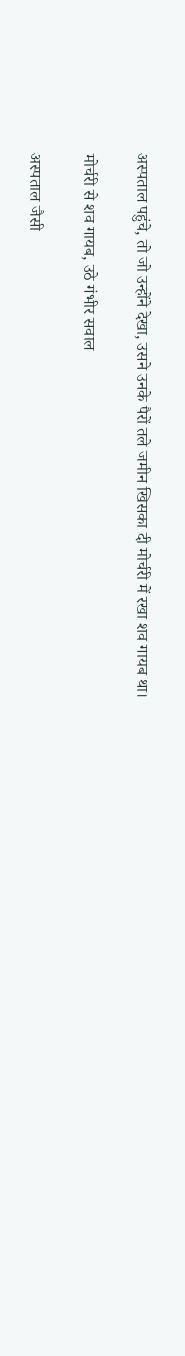अस्पताल पहुंचे, तो जो उन्होंने देखा, उसने उनके पैरों तले जमीन खिसका दी मोर्चरी में रखा शव गायब था।

मोर्चरी से शव गायब, उठे गंभीर सवाल

अस्पताल जैसी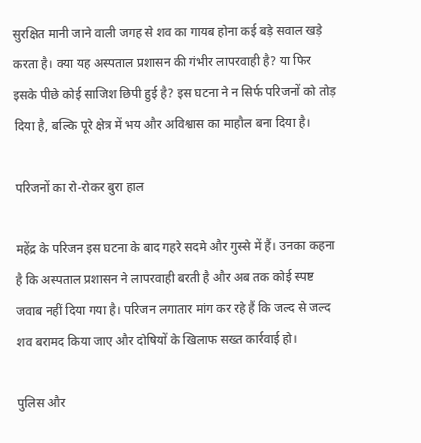सुरक्षित मानी जाने वाली जगह से शव का गायब होना कई बड़े सवाल खड़े करता है। क्या यह अस्पताल प्रशासन की गंभीर लापरवाही है? या फिर इसके पीछे कोई साजिश छिपी हुई है? इस घटना ने न सिर्फ परिजनों को तोड़ दिया है, बल्कि पूरे क्षेत्र में भय और अविश्वास का माहौल बना दिया है।

परिजनों का रो-रोकर बुरा हाल

महेंद्र के परिजन इस घटना के बाद गहरे सदमे और गुस्से में हैं। उनका कहना है कि अस्पताल प्रशासन ने लापरवाही बरती है और अब तक कोई स्पष्ट जवाब नहीं दिया गया है। परिजन लगातार मांग कर रहे हैं कि जल्द से जल्द शव बरामद किया जाए और दोषियों के खिलाफ सख्त कार्रवाई हो।

पुलिस और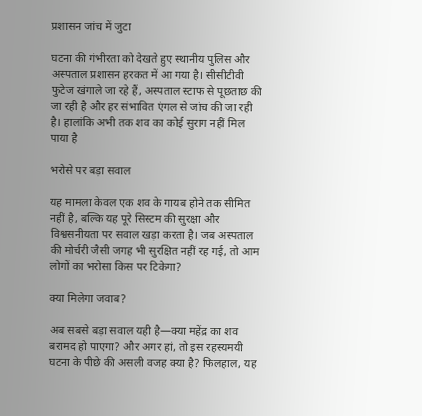प्रशासन जांच में जुटा

घटना की गंभीरता को देखते हुए स्थानीय पुलिस और अस्पताल प्रशासन हरकत में आ गया है। सीसीटीवी फुटेज खंगाले जा रहे हैं, अस्पताल स्टाफ से पूछताछ की जा रही है और हर संभावित एंगल से जांच की जा रही है। हालांकि अभी तक शव का कोई सुराग नहीं मिल पाया है

भरोसे पर बड़ा सवाल

यह मामला केवल एक शव के गायब होने तक सीमित नहीं है, बल्कि यह पूरे सिस्टम की सुरक्षा और विश्वसनीयता पर सवाल खड़ा करता है। जब अस्पताल की मोर्चरी जैसी जगह भी सुरक्षित नहीं रह गई, तो आम लोगों का भरोसा किस पर टिकेगा?

क्या मिलेगा जवाब?

अब सबसे बड़ा सवाल यही है—क्या महेंद्र का शव बरामद हो पाएगा? और अगर हां, तो इस रहस्यमयी घटना के पीछे की असली वजह क्या है? फिलहाल, यह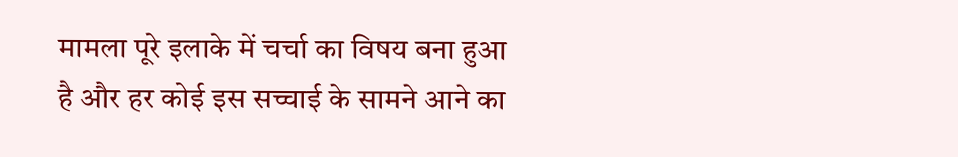मामला पूरे इलाके में चर्चा का विषय बना हुआ है और हर कोई इस सच्चाई के सामने आने का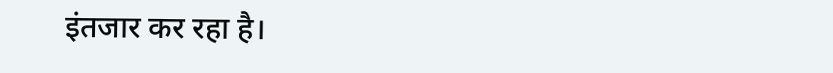इंतजार कर रहा है।